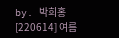by. 박희홍
[220614] 여름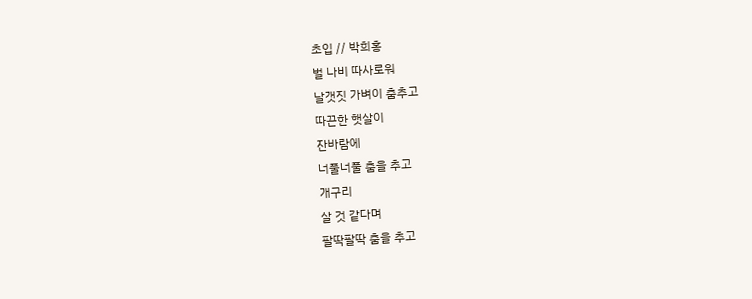초입 // 박희홍
벌 나비 따사로워
날갯짓 가벼이 춤추고
따끈한 햇살이
잔바람에
너풀너풀 춤을 추고
개구리
살 것 같다며
팔딱팔딱 춤을 추고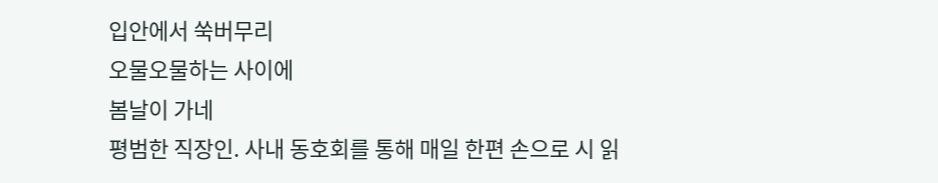입안에서 쑥버무리
오물오물하는 사이에
봄날이 가네
평범한 직장인. 사내 동호회를 통해 매일 한편 손으로 시 읽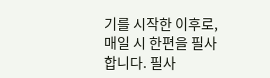기를 시작한 이후로, 매일 시 한편을 필사 합니다. 필사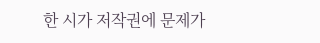한 시가 저작권에 문제가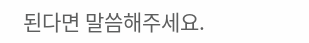된다면 말씀해주세요.